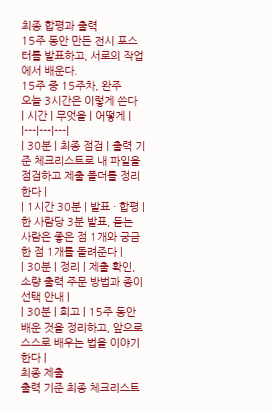최종 합평과 출력
15주 동안 만든 전시 포스터를 발표하고, 서로의 작업에서 배운다.
15주 중 15주차, 완주
오늘 3시간은 이렇게 쓴다
| 시간 | 무엇을 | 어떻게 |
|---|---|---|
| 30분 | 최종 점검 | 출력 기준 체크리스트로 내 파일을 점검하고 제출 폴더를 정리한다 |
| 1시간 30분 | 발표 · 합평 | 한 사람당 3분 발표, 듣는 사람은 좋은 점 1개와 궁금한 점 1개를 돌려준다 |
| 30분 | 정리 | 제출 확인, 소량 출력 주문 방법과 종이 선택 안내 |
| 30분 | 회고 | 15주 동안 배운 것을 정리하고, 앞으로 스스로 배우는 법을 이야기한다 |
최종 제출
출력 기준 최종 체크리스트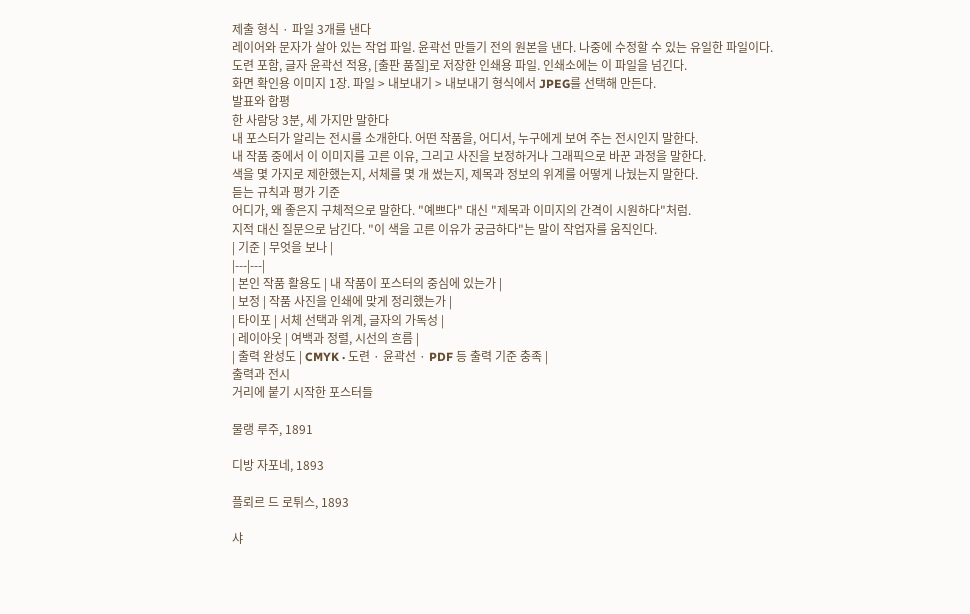제출 형식 · 파일 3개를 낸다
레이어와 문자가 살아 있는 작업 파일. 윤곽선 만들기 전의 원본을 낸다. 나중에 수정할 수 있는 유일한 파일이다.
도련 포함, 글자 윤곽선 적용, [출판 품질]로 저장한 인쇄용 파일. 인쇄소에는 이 파일을 넘긴다.
화면 확인용 이미지 1장. 파일 > 내보내기 > 내보내기 형식에서 JPEG를 선택해 만든다.
발표와 합평
한 사람당 3분, 세 가지만 말한다
내 포스터가 알리는 전시를 소개한다. 어떤 작품을, 어디서, 누구에게 보여 주는 전시인지 말한다.
내 작품 중에서 이 이미지를 고른 이유, 그리고 사진을 보정하거나 그래픽으로 바꾼 과정을 말한다.
색을 몇 가지로 제한했는지, 서체를 몇 개 썼는지, 제목과 정보의 위계를 어떻게 나눴는지 말한다.
듣는 규칙과 평가 기준
어디가, 왜 좋은지 구체적으로 말한다. "예쁘다" 대신 "제목과 이미지의 간격이 시원하다"처럼.
지적 대신 질문으로 남긴다. "이 색을 고른 이유가 궁금하다"는 말이 작업자를 움직인다.
| 기준 | 무엇을 보나 |
|---|---|
| 본인 작품 활용도 | 내 작품이 포스터의 중심에 있는가 |
| 보정 | 작품 사진을 인쇄에 맞게 정리했는가 |
| 타이포 | 서체 선택과 위계, 글자의 가독성 |
| 레이아웃 | 여백과 정렬, 시선의 흐름 |
| 출력 완성도 | CMYK · 도련 · 윤곽선 · PDF 등 출력 기준 충족 |
출력과 전시
거리에 붙기 시작한 포스터들

물랭 루주, 1891

디방 자포네, 1893

플뢰르 드 로튀스, 1893

샤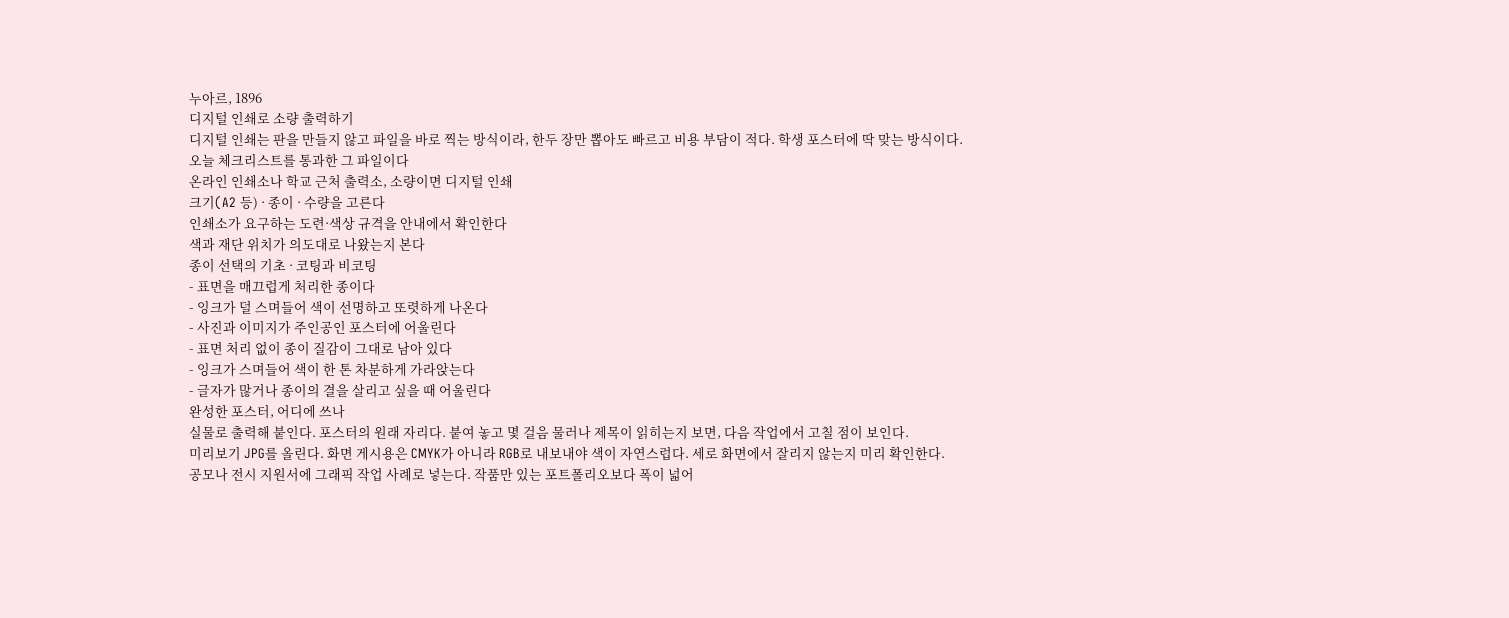누아르, 1896
디지털 인쇄로 소량 출력하기
디지털 인쇄는 판을 만들지 않고 파일을 바로 찍는 방식이라, 한두 장만 뽑아도 빠르고 비용 부담이 적다. 학생 포스터에 딱 맞는 방식이다.
오늘 체크리스트를 통과한 그 파일이다
온라인 인쇄소나 학교 근처 출력소, 소량이면 디지털 인쇄
크기(A2 등) · 종이 · 수량을 고른다
인쇄소가 요구하는 도련·색상 규격을 안내에서 확인한다
색과 재단 위치가 의도대로 나왔는지 본다
종이 선택의 기초 · 코팅과 비코팅
- 표면을 매끄럽게 처리한 종이다
- 잉크가 덜 스며들어 색이 선명하고 또렷하게 나온다
- 사진과 이미지가 주인공인 포스터에 어울린다
- 표면 처리 없이 종이 질감이 그대로 남아 있다
- 잉크가 스며들어 색이 한 톤 차분하게 가라앉는다
- 글자가 많거나 종이의 결을 살리고 싶을 때 어울린다
완성한 포스터, 어디에 쓰나
실물로 출력해 붙인다. 포스터의 원래 자리다. 붙여 놓고 몇 걸음 물러나 제목이 읽히는지 보면, 다음 작업에서 고칠 점이 보인다.
미리보기 JPG를 올린다. 화면 게시용은 CMYK가 아니라 RGB로 내보내야 색이 자연스럽다. 세로 화면에서 잘리지 않는지 미리 확인한다.
공모나 전시 지원서에 그래픽 작업 사례로 넣는다. 작품만 있는 포트폴리오보다 폭이 넓어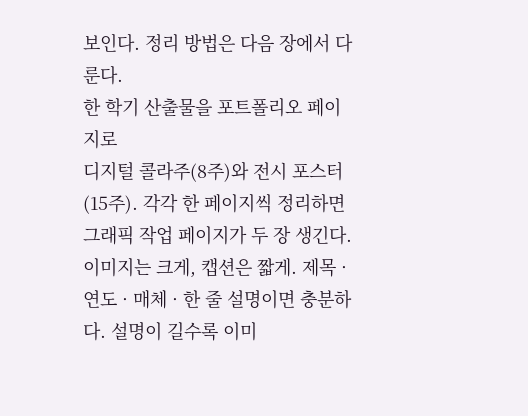보인다. 정리 방법은 다음 장에서 다룬다.
한 학기 산출물을 포트폴리오 페이지로
디지털 콜라주(8주)와 전시 포스터(15주). 각각 한 페이지씩 정리하면 그래픽 작업 페이지가 두 장 생긴다.
이미지는 크게, 캡션은 짧게. 제목 · 연도 · 매체 · 한 줄 설명이면 충분하다. 설명이 길수록 이미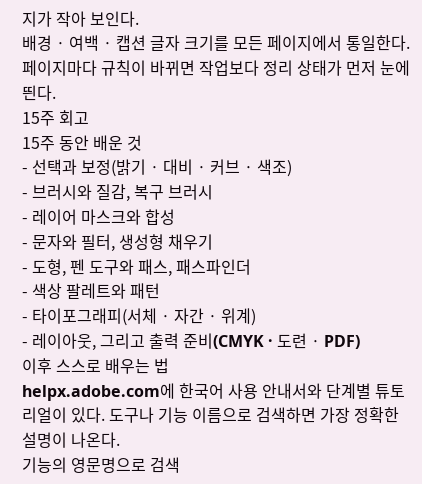지가 작아 보인다.
배경 · 여백 · 캡션 글자 크기를 모든 페이지에서 통일한다. 페이지마다 규칙이 바뀌면 작업보다 정리 상태가 먼저 눈에 띈다.
15주 회고
15주 동안 배운 것
- 선택과 보정(밝기 · 대비 · 커브 · 색조)
- 브러시와 질감, 복구 브러시
- 레이어 마스크와 합성
- 문자와 필터, 생성형 채우기
- 도형, 펜 도구와 패스, 패스파인더
- 색상 팔레트와 패턴
- 타이포그래피(서체 · 자간 · 위계)
- 레이아웃, 그리고 출력 준비(CMYK · 도련 · PDF)
이후 스스로 배우는 법
helpx.adobe.com에 한국어 사용 안내서와 단계별 튜토리얼이 있다. 도구나 기능 이름으로 검색하면 가장 정확한 설명이 나온다.
기능의 영문명으로 검색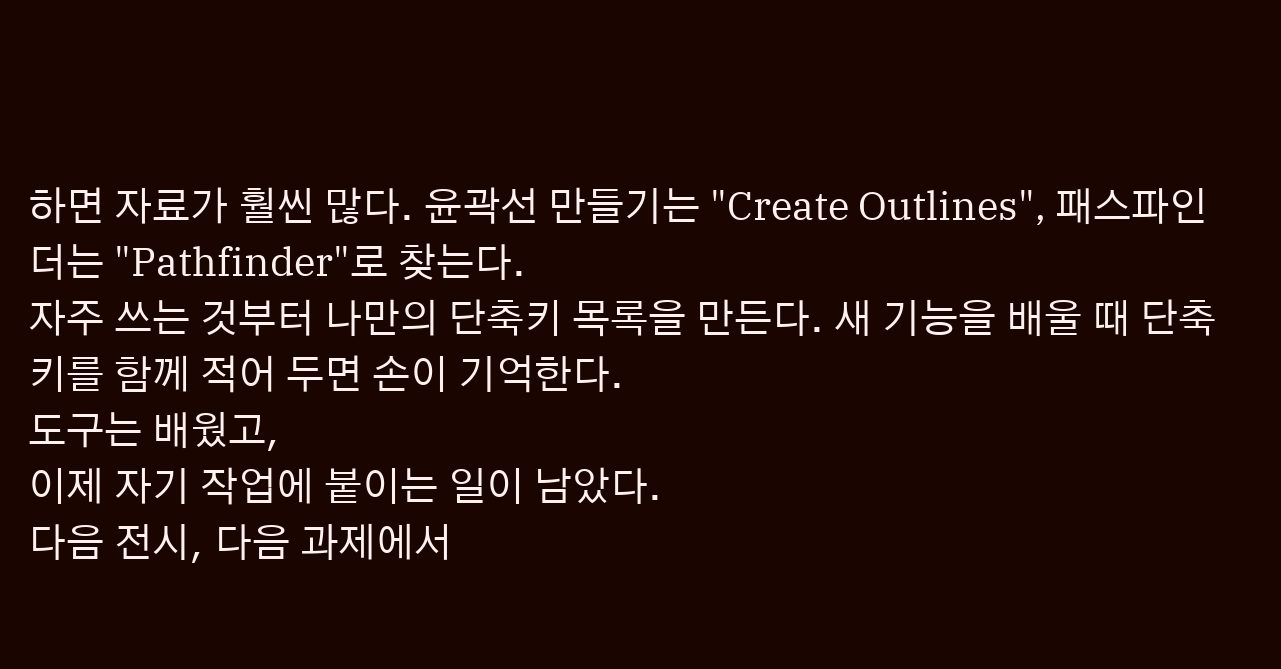하면 자료가 훨씬 많다. 윤곽선 만들기는 "Create Outlines", 패스파인더는 "Pathfinder"로 찾는다.
자주 쓰는 것부터 나만의 단축키 목록을 만든다. 새 기능을 배울 때 단축키를 함께 적어 두면 손이 기억한다.
도구는 배웠고,
이제 자기 작업에 붙이는 일이 남았다.
다음 전시, 다음 과제에서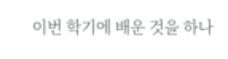이번 학기에 배운 것을 하나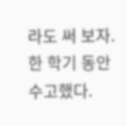라도 써 보자.
한 학기 동안 수고했다.